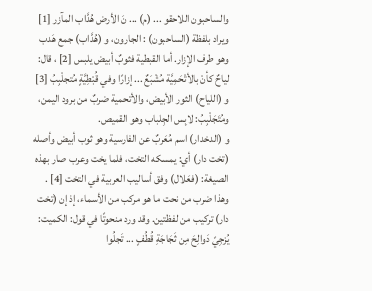والساحبون اللاحقو ... (م) ... نَ الأرض هُدَّاب المآزر [1]
ويراد بلفظة (الساحبون) : الجارون، و (هُدَّاب) جمع هَدب وهو طرف الإزار. أما القبطية فثوبٌ أبيض يلبس [2] ، قال:
لياحٌ كأنْ بالأتْحَمِيَّة مُشْبَعٌ ... إزارًا وفي قُبْطِيَّةٍ مُتجلْبِبُ [3]
و (اللياح) الثور الأبيض، والأتحمية ضربٌ من برود اليمن، ومُتَجَلْبِبُ: لابِس الجِلباب وهو القميص.
و (الدخدار) اسم مُعَربٌ عن الفارسية وهو ثوب أبيض وأصله (تخت دار) أي: يمسكه التخت، فلما يخت وعرب صار بهذه الصيغة: (فعَلال) وفق أساليب العربية في التخت [4] . وهذا ضرب من نحت ما هو مركب من الأسماء، إذ إن (تخت دار) تركيب من لفظتين. وقد ورد منحوتًا في قول: الكميت:
يُزجِيً دَوالِحَ مِن ثَجَاجَةِ قُطُفٍ ... تَجلُوا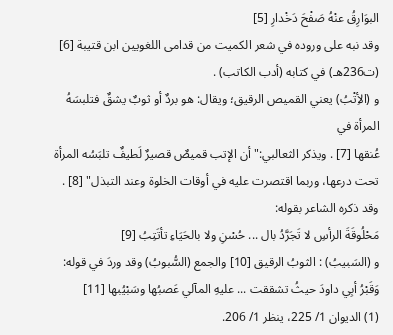البوَارِقُ عنْهُ صَفْحَ دَخْدارِ [5]
وقد نبه على وروده في شعر الكميت من قدامى اللغويين ابن قتيبة [6] (ت236هـ) في كتابه (أدب الكاتب) .
و (الأِتْبُ) يعني القميص الرقيق؛ ويقال: هو بردٌ أو ثوبٌ يشقٌ فتلبسَهُ المرأة في
عُنقها [7] . ويذكر الثعالبي:"أن الإتب قميصٌ قصيرٌ لَطيفٌ تلبَسُه المرأة تحت درعها، وربما اقتصرت عليه في أوقات الخلوة وعند التبذل" [8] . وقد ذكره الشاعر بقوله:
مَحْلُوقَةَ الرأسِ لا تَجَرَّدُ بال ... حُسْنِ ولا بالحَيَاءِ تأتَتِبُ [9]
و (السَبيبُ) : الثوبُ الرقيق [10] والجمع (السُّبوبُ) وقد وردَ في قوله:
وَقَبْرُ أبِي داودَ حيثُ تشققت ... عليهِ المآلي عَصبُها وسَبْيُبها [11]
(1) الديوان 1/ 225، ينظر 1/ 206.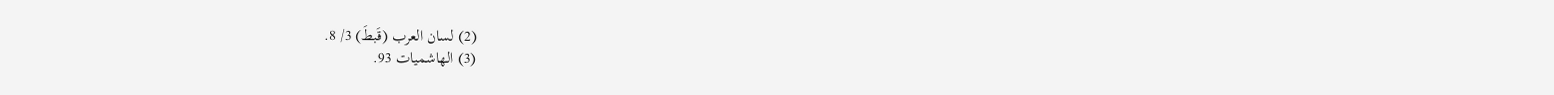(2) لسان العرب (قَبطَ) 3/ 8.
(3) الهاشميات 93.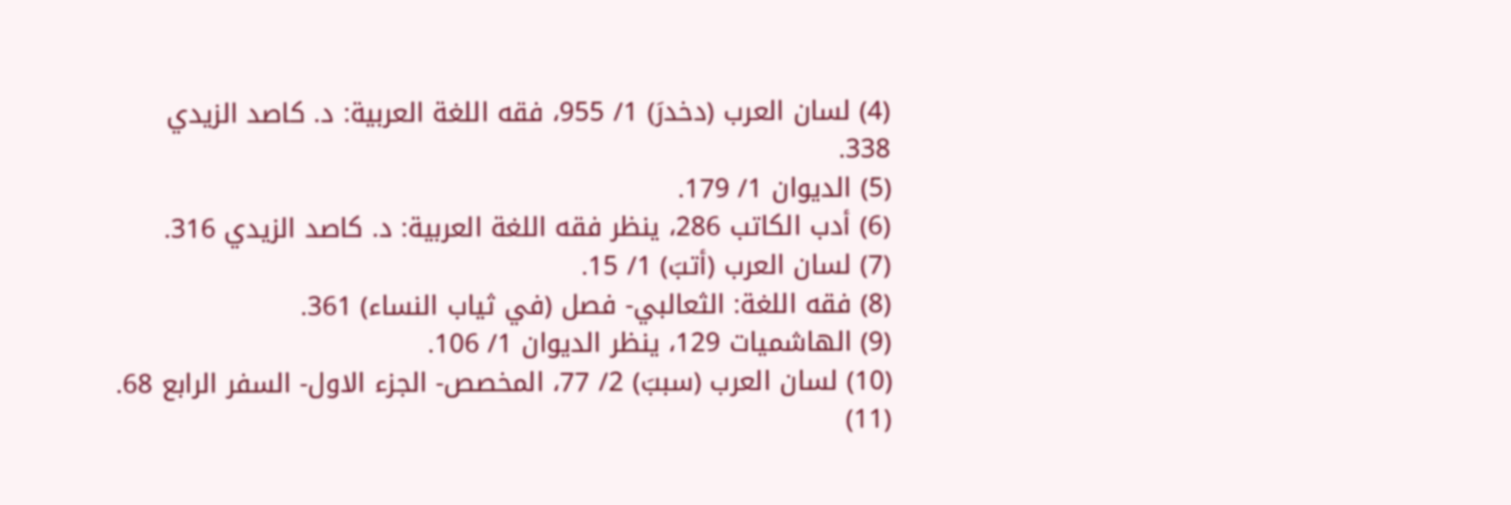(4) لسان العرب (دخدرَ) 1/ 955، فقه اللغة العربية: د. كاصد الزيدي 338.
(5) الديوان 1/ 179.
(6) أدب الكاتب 286، ينظر فقه اللغة العربية: د. كاصد الزيدي 316.
(7) لسان العرب (أتبَ) 1/ 15.
(8) فقه اللغة: الثعالبي- فصل (في ثياب النساء) 361.
(9) الهاشميات 129، ينظر الديوان 1/ 106.
(10) لسان العرب (سببَ) 2/ 77، المخصص- الجزء الاول- السفر الرابع 68.
(11)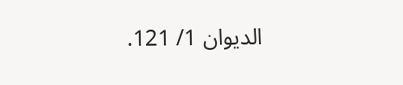الديوان 1/ 121.